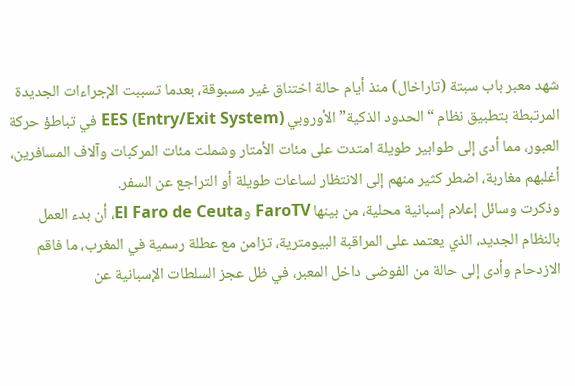شهد معبر باب سبتة (تاراخال) منذ أيام حالة اختناق غير مسبوقة، بعدما تسببت الإجراءات الجديدة المرتبطة بتطبيق نظام “الحدود الذكية” الأوروبي EES (Entry/Exit System) في تباطؤ حركة العبور، مما أدى إلى طوابير طويلة امتدت على مئات الأمتار وشملت مئات المركبات وآلاف المسافرين، أغلبهم مغاربة، اضطر كثير منهم إلى الانتظار لساعات طويلة أو التراجع عن السفر.
وذكرت وسائل إعلام إسبانية محلية، من بينها FaroTV وEl Faro de Ceuta، أن بدء العمل بالنظام الجديد، الذي يعتمد على المراقبة البيومترية، تزامن مع عطلة رسمية في المغرب، ما فاقم الازدحام وأدى إلى حالة من الفوضى داخل المعبر، في ظل عجز السلطات الإسبانية عن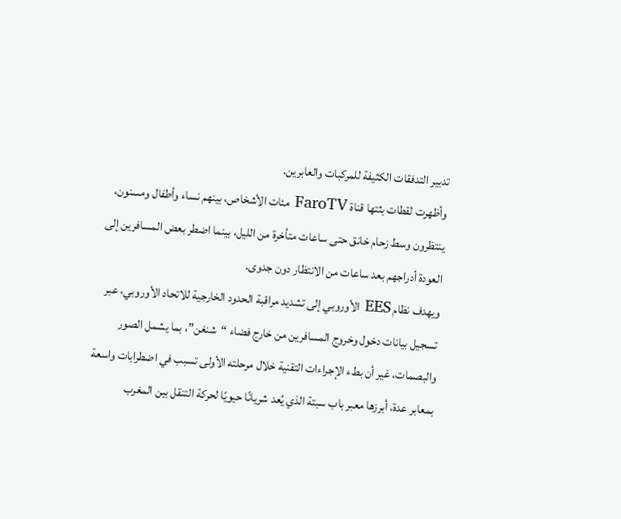تدبير التدفقات الكثيفة للمركبات والعابرين.
وأظهرت لقطات بثتها قناة FaroTV مئات الأشخاص، بينهم نساء وأطفال ومسنون، ينتظرون وسط زحام خانق حتى ساعات متأخرة من الليل، بينما اضطر بعض المسافرين إلى العودة أدراجهم بعد ساعات من الانتظار دون جدوى.
ويهدف نظام EES الأوروبي إلى تشديد مراقبة الحدود الخارجية للاتحاد الأوروبي، عبر تسجيل بيانات دخول وخروج المسافرين من خارج فضاء “شنغن”، بما يشمل الصور والبصمات، غير أن بطء الإجراءات التقنية خلال مرحلته الأولى تسبب في اضطرابات واسعة بمعابر عدة، أبرزها معبر باب سبتة الذي يُعد شريانًا حيويًا لحركة التنقل بين المغرب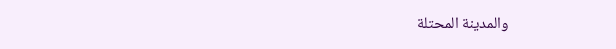والمدينة المحتلة